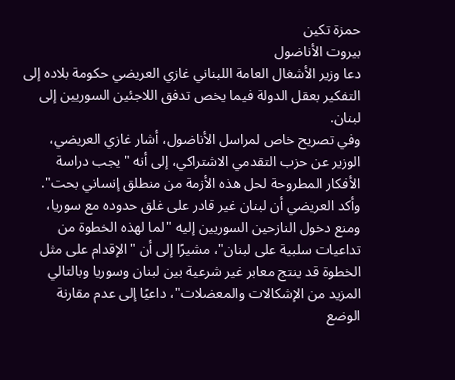حمزة تكين
بيروت الأناضول
دعا وزير الأشغال العامة اللبناني غازي العريضي حكومة بلاده إلى التفكير بعقل الدولة فيما يخص تدفق اللاجئين السوريين إلى لبنان.
وفي تصريح خاص لمراسل الأناضول، أشار غازي العريضي، الوزير عن حزب التقدمي الاشتراكي، إلى أنه "يجب دراسة الأفكار المطروحة لحل هذه الأزمة من منطلق إنساني بحت".
وأكد العريضي أن لبنان غير قادر على غلق حدوده مع سوريا، ومنع دخول النازحين السوريين إليه "لما لهذه الخطوة من تداعيات سلبية على لبنان"، مشيرًا إلى أن "الإقدام على مثل الخطوة قد ينتج معابر غير شرعية بين لبنان وسوريا وبالتالي المزيد من الإشكالات والمعضلات"، داعيًا إلى عدم مقارنة الوضع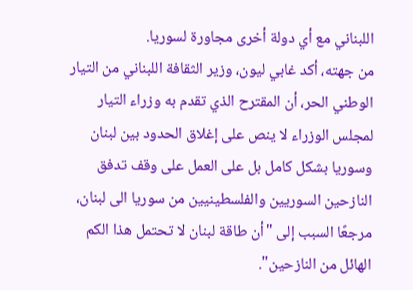اللبناني مع أي دولة أخرى مجاورة لسوريا.
من جهته، أكد غابي ليون، وزير الثقافة اللبناني من التيار الوطني الحر، أن المقترح الذي تقدم به وزراء التيار لمجلس الوزراء لا ينص على إغلاق الحدود بين لبنان وسوريا بشكل كامل بل على العمل على وقف تدفق النازحين السوريين والفلسطينيين من سوريا الى لبنان، مرجعًا السبب إلى "أن طاقة لبنان لا تحتمل هذا الكم الهائل من النازحين".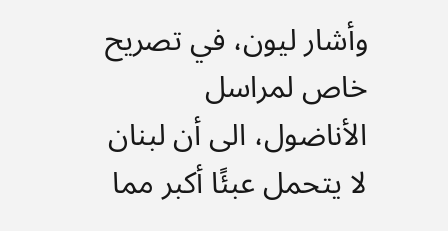وأشار ليون، في تصريح خاص لمراسل الأناضول، الى أن لبنان لا يتحمل عبئًا أكبر مما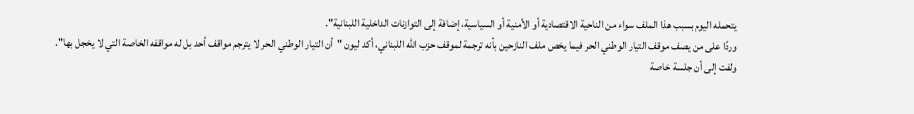يتحمله اليوم بسبب هذا الملف سواء من الناحية الاقتصادية أو الأمنية أو السياسية، إضافة إلى التوازنات الداخلية اللبنانية".
وردًا على من يصف موقف التيار الوطني الحر فيما يخص ملف النازحين بأنه ترجمة لموقف حزب الله اللبناني، أكد ليون "أن التيار الوطني الحر لا يترجم مواقف أحد بل له مواقفه الخاصة التي لا يخجل بها".
ولفت إلى أن جلسة خاصة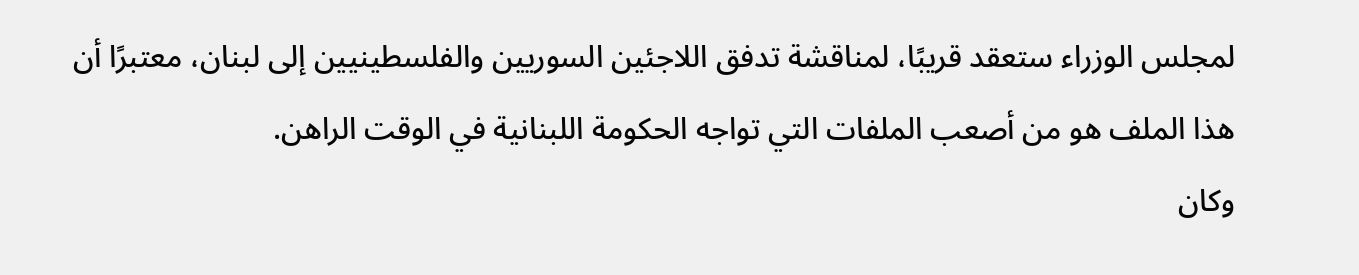لمجلس الوزراء ستعقد قريبًا، لمناقشة تدفق اللاجئين السوريين والفلسطينيين إلى لبنان، معتبرًا أن هذا الملف هو من أصعب الملفات التي تواجه الحكومة اللبنانية في الوقت الراهن.
وكان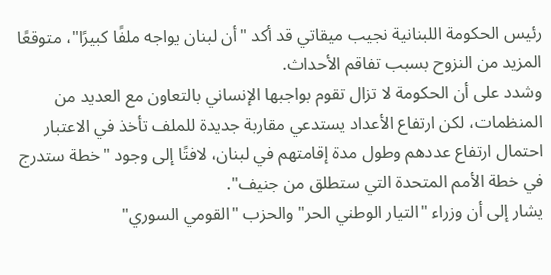رئيس الحكومة اللبنانية نجيب ميقاتي قد أكد "أن لبنان يواجه ملفًا كبيرًا"، متوقعًا المزيد من النزوح بسبب تفاقم الأحداث.
وشدد على أن الحكومة لا تزال تقوم بواجبها الإنساني بالتعاون مع العديد من المنظمات، لكن ارتفاع الأعداد يستدعي مقاربة جديدة للملف تأخذ في الاعتبار احتمال ارتفاع عددهم وطول مدة إقامتهم في لبنان، لافتًا إلى وجود "خطة ستدرج في خطة الأمم المتحدة التي ستطلق من جنيف".
يشار إلى أن وزراء "التيار الوطني الحر" والحزب "القومي السوري"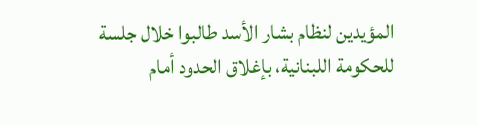المؤيدين لنظام بشار الأسد طالبوا خلال جلسة للحكومة اللبنانية، بإغلاق الحدود أمام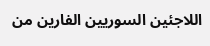اللاجئين السوريين الفارين من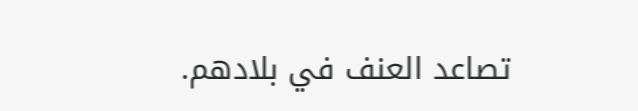تصاعد العنف في بلادهم.